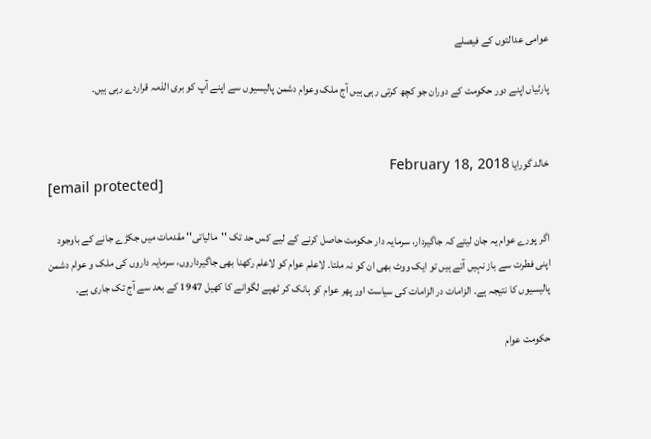عوامی عدالتوں کے فیصلے

پارٹیاں اپنے دور حکومت کے دوران جو کچھ کرتی رہی ہیں آج ملک وعوام دشمن پالیسیوں سے اپنے آپ کو بری الذمہ قراردے رہی ہیں۔


خالد گورایا February 18, 2018
[email protected]

اگر پورے عوام یہ جان لیتے کہ جاگیردار، سرمایہ دار حکومت حاصل کرنے کے لیے کس حد تک ''مالیاتی'' مقدمات میں جکڑے جانے کے باوجود اپنی فطرت سے باز نہیں آتے ہیں تو ایک ووٹ بھی ان کو نہ ملتا۔ لاعلم عوام کو لاعلم رکھنا بھی جاگیرداروں، سرمایہ داروں کی ملک و عوام دشمن پالیسیوں کا نتیجہ ہے۔ الزامات در الزامات کی سیاست اور پھر عوام کو ہانک کر ٹھپے لگوانے کا کھیل 1947 کے بعد سے آج تک جاری ہے۔

حکومت عوام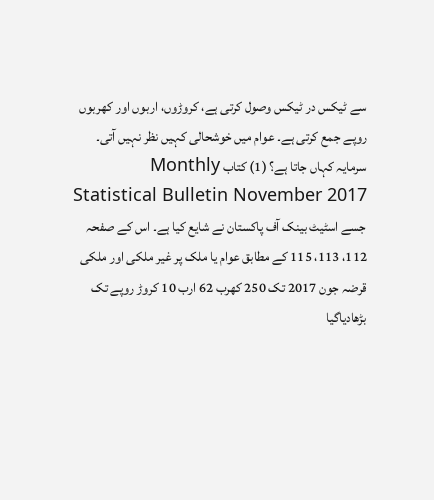سے ٹیکس در ٹیکس وصول کرتی ہے، کروڑوں، اربوں اور کھربوں روپے جمع کرتی ہے۔ عوام میں خوشحالی کہیں نظر نہیں آتی۔ سرمایہ کہاں جاتا ہے؟ (1) کتاب Monthly Statistical Bulletin November 2017 جسے اسٹیٹ بینک آف پاکستان نے شایع کیا ہے۔ اس کے صفحہ 112، 113، 115 کے مطابق عوام یا ملک پر غیر ملکی اور ملکی قرضہ جون 2017 تک 250 کھرب 62 ارب 10 کروڑ روپے تک بڑھادیاگیا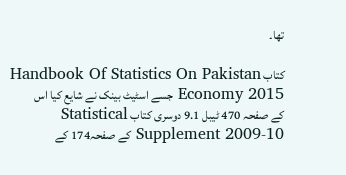تھا۔

کتاب Handbook Of Statistics On Pakistan Economy 2015 جسے اسٹیٹ بینک نے شایع کیا اس کے صفحہ 470 ٹیبل 9.1 دوسری کتاب Statistical Supplement 2009-10 کے صفحہ174 کے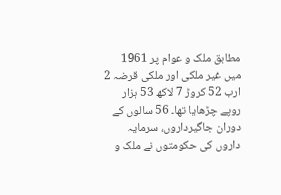مطابق ملک و عوام پر 1961 میں غیر ملکی اور ملکی قرضہ 2 ارب 52 کروڑ 7 لاکھ 53 ہزار روپے چڑھایا تھا۔ 56 سالوں کے دوران جاگیرداروں، سرمایہ داروں کی حکومتوں نے ملک و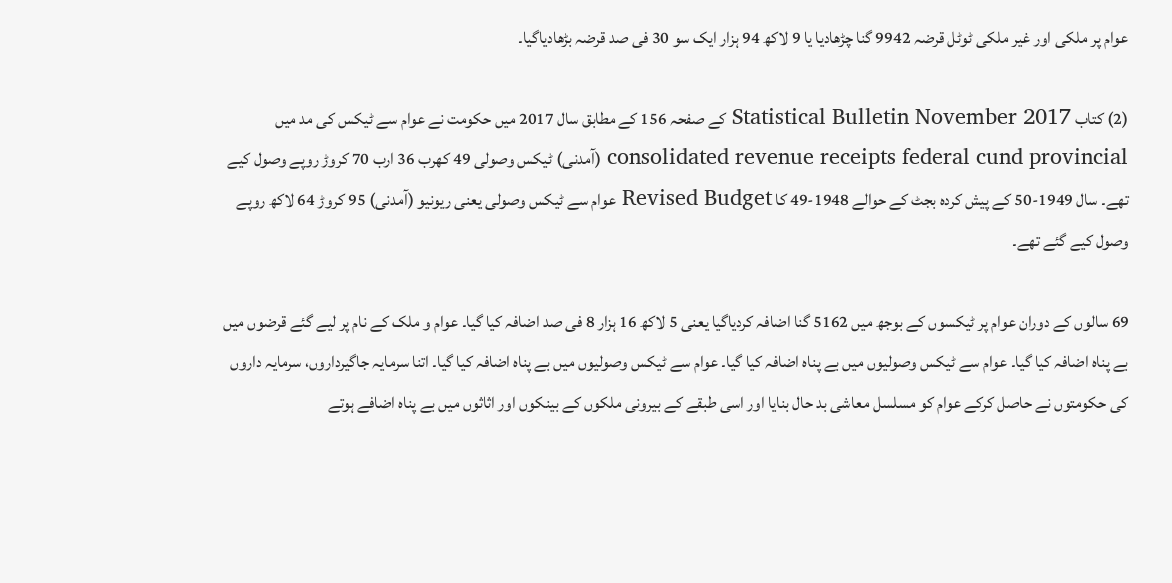عوام پر ملکی اور غیر ملکی ٹوٹل قرضہ 9942 گنا چڑھادیا یا 9 لاکھ 94 ہزار ایک سو 30 فی صد قرضہ بڑھادیاگیا۔

(2) کتاب Statistical Bulletin November 2017 کے صفحہ 156 کے مطابق سال 2017 میں حکومت نے عوام سے ٹیکس کی مد میں consolidated revenue receipts federal cund provincial (آمدنی) ٹیکس وصولی 49 کھرب 36 ارب 70 کروڑ روپے وصول کیے تھے۔ سال 1949-50 کے پیش کردہ بجٹ کے حوالے 1948-49 کا Revised Budget عوام سے ٹیکس وصولی یعنی ریونیو (آمدنی) 95 کروڑ 64 لاکھ روپے وصول کیے گئے تھے۔

69 سالوں کے دوران عوام پر ٹیکسوں کے بوجھ میں 5162 گنا اضافہ کردیاگیا یعنی 5 لاکھ 16 ہزار 8 فی صد اضافہ کیا گیا۔ عوام و ملک کے نام پر لیے گئے قرضوں میں بے پناہ اضافہ کیا گیا۔ عوام سے ٹیکس وصولیوں میں بے پناہ اضافہ کیا گیا۔ عوام سے ٹیکس وصولیوں میں بے پناہ اضافہ کیا گیا۔ اتنا سرمایہ جاگیرداروں، سرمایہ داروں کی حکومتوں نے حاصل کرکے عوام کو مسلسل معاشی بد حال بنایا اور اسی طبقے کے بیرونی ملکوں کے بینکوں اور اثاثوں میں بے پناہ اضافے ہوتے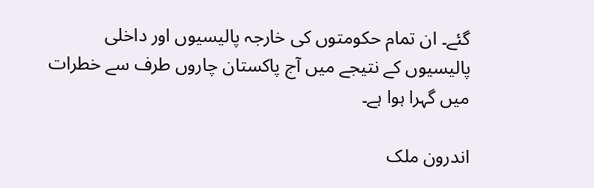گئے۔ ان تمام حکومتوں کی خارجہ پالیسیوں اور داخلی پالیسیوں کے نتیجے میں آج پاکستان چاروں طرف سے خطرات میں گہرا ہوا ہے۔

اندرون ملک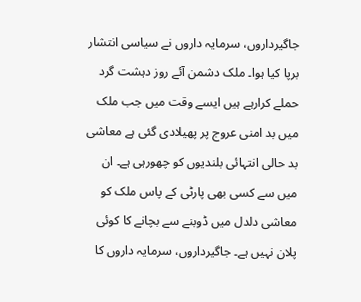جاگیرداروں، سرمایہ داروں نے سیاسی انتشار برپا کیا ہوا۔ ملک دشمن آئے روز دہشت گرد حملے کرارہے ہیں ایسے وقت میں جب ملک میں بد امنی عروج پر پھیلادی گئی ہے معاشی بد حالی انتہائی بلندیوں کو چھورہی ہے۔ ان میں سے کسی بھی پارٹی کے پاس ملک کو معاشی دلدل میں ڈوبنے سے بچانے کا کوئی پلان نہیں ہے۔ جاگیرداروں، سرمایہ داروں کا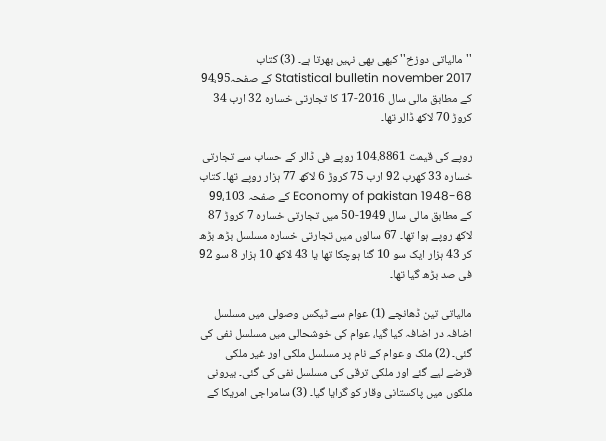''مالیاتی دوزخ'' کبھی بھی نہیں بھرتا ہے۔ (3) کتاب Statistical bulletin november 2017 کے صفحہ94،95 کے مطابق مالی سال 2016-17 کا تجارتی خسارہ 32 ارب 34 کروڑ 70 لاکھ ڈالر تھا۔

روپے کی قیمت 104.8861 روپے فی ڈالر کے حساب سے تجارتی خسارہ 33 کھرب 92 ارب 75 کروڑ 6 لاکھ 77 ہزار روپے تھا۔ کتاب Economy of pakistan 1948-68 کے صفحہ 99،103 کے مطابق مالی سال 1949-50 میں تجارتی خسارہ 7 کروڑ 87 لاکھ روپے ہوا تھا۔ 67 سالوں میں تجارتی خسارہ مسلسل بڑھ بڑھ کر 43 ہزار ایک سو 10 گنا ہوچکا تھا یا 43 لاکھ 10 ہزار 8 سو 92 فی صد بڑھ گیا تھا۔

مالیاتی تین ڈھانچے (1) عوام سے ٹیکس وصولی میں مسلسل اضافہ در اضافہ کیا گیا، عوام کی خوشحالی میں مسلسل نفی کی گئی۔ (2) ملک و عوام کے نام پر مسلسل ملکی اور غیر ملکی قرضے لیے گئے اور ملکی ترقی کی مسلسل نفی کی گئی۔ بیرونی ملکوں میں پاکستانی وقار کو گرایا گیا۔ (3) سامراجی امریکا کے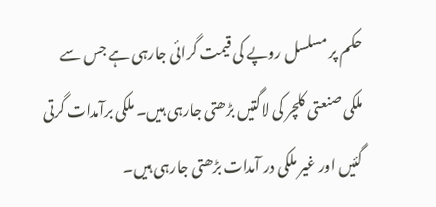حکم پر مسلسل روپے کی قیمت گرائی جارہی ہے جس سے ملکی صنعتی کلچر کی لاگتیں بڑھتی جارہی ہیں۔ ملکی برآمدات گرتی گئیں اور غیر ملکی در آمدات بڑھتی جارہی ہیں۔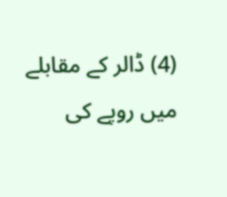(4) ڈالر کے مقابلے میں روپے کی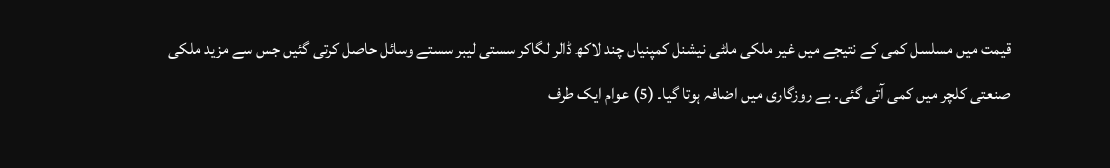قیمت میں مسلسل کمی کے نتیجے میں غیر ملکی ملٹی نیشنل کمپنیاں چند لاکھ ڈالر لگاکر سستی لیبر سستے وسائل حاصل کرتی گئیں جس سے مزید ملکی صنعتی کلچر میں کمی آتی گئی۔ بے روزگاری میں اضافہ ہوتا گیا۔ (5) عوام ایک طرف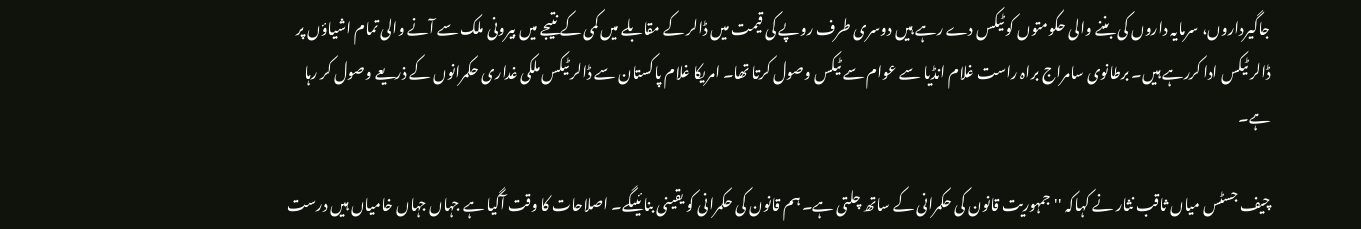جاگیرداروں، سرمایہ داروں کی بننے والی حکومتوں کو ٹیکس دے رہے ہیں دوسری طرف روپے کی قیمت میں ڈالر کے مقابلے میں کمی کے نتیجے میں بیرونی ملک سے آنے والی تمام اشیاؤں پر ڈالر ٹیکس ادا کررہے ہیں۔ برطانوی سامراج براہ راست غلام انڈیا سے عوام سے ٹیکس وصول کرتا تھا۔ امریکا غلام پاکستان سے ڈالر ٹیکس ملکی غداری حکمرانوں کے ذریعے وصول کر رہا ہے۔

چیف جسٹس میاں ثاقب نثار نے کہاکہ ''جمہوریت قانون کی حکمرانی کے ساتھ چلتی ہے۔ ہم قانون کی حکمرانی کو یقینی بنائیںگے۔ اصلاحات کا وقت آگیا ہے جہاں جہاں خامیاں ہیں درست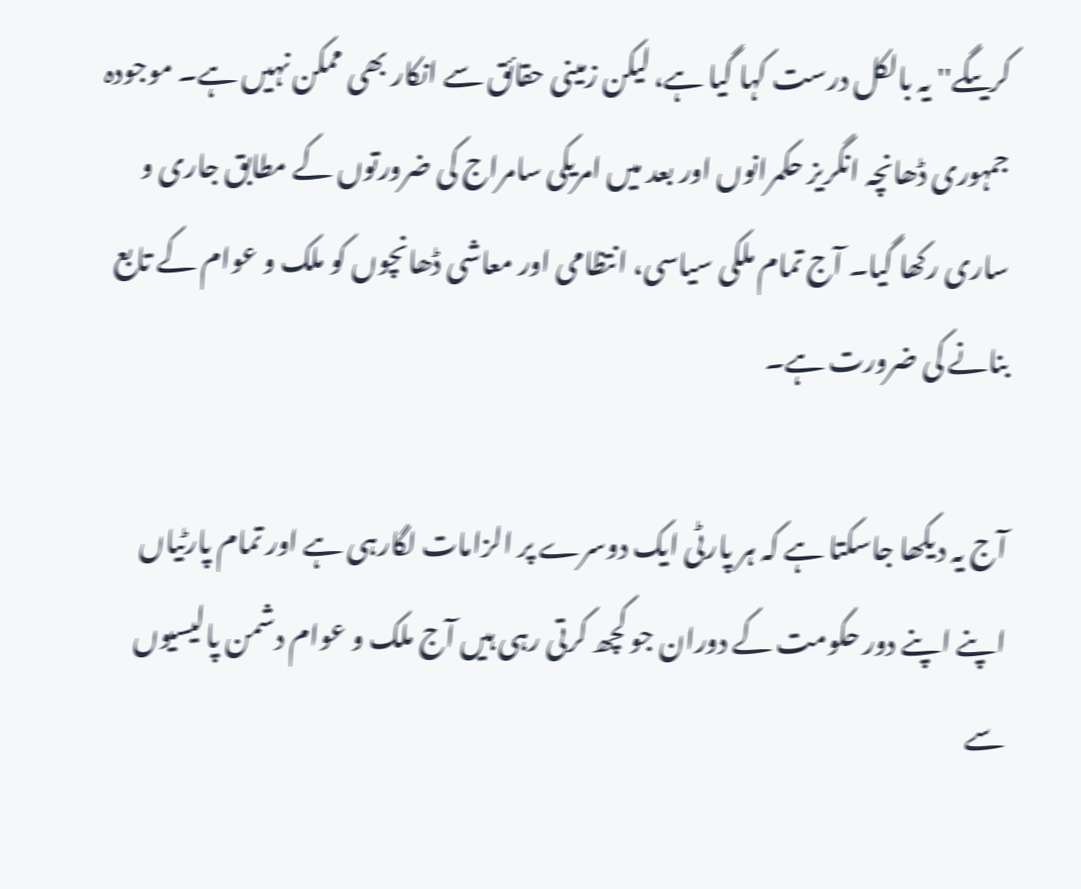کریںگے'' یہ بالکل درست کہا گیا ہے، لیکن زمینی حقائق سے انکار بھی ممکن نہیں ہے۔ موجودہ جمہوری ڈھانچہ انگریز حکمرانوں اور بعد میں امریکی سامراج کی ضرورتوں کے مطابق جاری و ساری رکھا گیا۔ آج تمام ملکی سیاسی، انتظامی اور معاشی ڈھانچوں کو ملک و عوام کے تابع بنانے کی ضرورت ہے۔

آج یہ دیکھا جاسکتا ہے کہ ہر پارٹی ایک دوسرے پر الزامات لگارہی ہے اور تمام پارٹیاں اپنے اپنے دور حکومت کے دوران جو کچھ کرتی رہی ہیں آج ملک و عوام دشمن پالیسیوں سے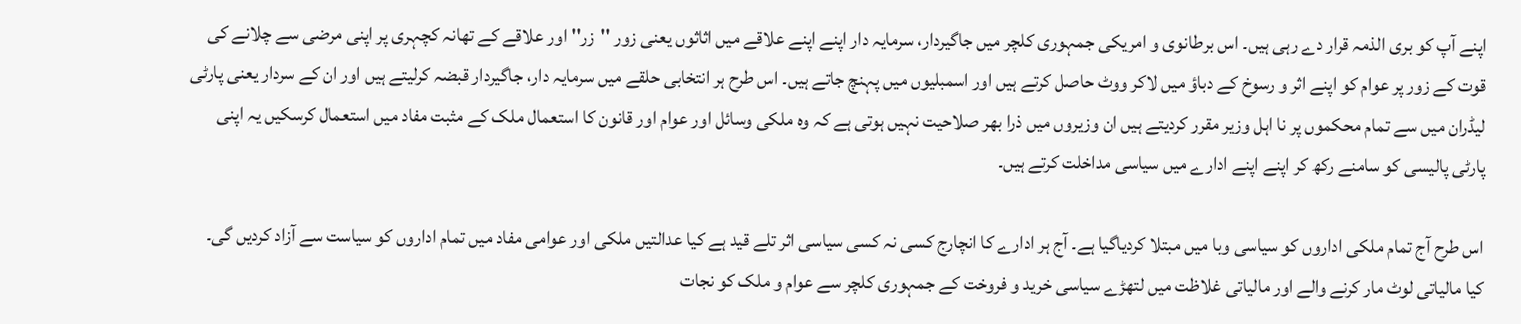اپنے آپ کو بری الذمہ قرار دے رہی ہیں۔ اس برطانوی و امریکی جمہوری کلچر میں جاگیردار، سرمایہ دار اپنے اپنے علاقے میں اثاثوں یعنی زور ''زر'' اور علاقے کے تھانہ کچہری پر اپنی مرضی سے چلانے کی قوت کے زور پر عوام کو اپنے اثر و رسوخ کے دباؤ میں لاکر ووٹ حاصل کرتے ہیں اور اسمبلیوں میں پہنچ جاتے ہیں۔ اس طرح ہر انتخابی حلقے میں سرمایہ دار، جاگیردار قبضہ کرلیتے ہیں اور ان کے سردار یعنی پارٹی لیڈران میں سے تمام محکموں پر نا اہل وزیر مقرر کردیتے ہیں ان وزیروں میں ذرا بھر صلاحیت نہیں ہوتی ہے کہ وہ ملکی وسائل اور عوام اور قانون کا استعمال ملک کے مثبت مفاد میں استعمال کرسکیں یہ اپنی پارٹی پالیسی کو سامنے رکھ کر اپنے اپنے ادارے میں سیاسی مداخلت کرتے ہیں۔

اس طرح آج تمام ملکی اداروں کو سیاسی وبا میں مبتلا کردیاگیا ہے۔ آج ہر ادارے کا انچارج کسی نہ کسی سیاسی اثر تلے قید ہے کیا عدالتیں ملکی اور عوامی مفاد میں تمام اداروں کو سیاست سے آزاد کردیں گی۔ کیا مالیاتی لوٹ مار کرنے والے اور مالیاتی غلاظت میں لتھڑے سیاسی خرید و فروخت کے جمہوری کلچر سے عوام و ملک کو نجات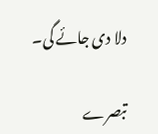دلا دی جائے گی۔

تبصرے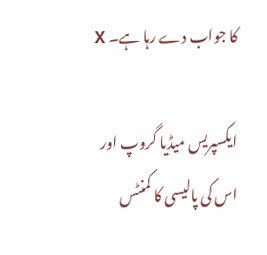کا جواب دے رہا ہے۔ X

ایکسپریس میڈیا گروپ اور اس کی پالیسی کا کمنٹس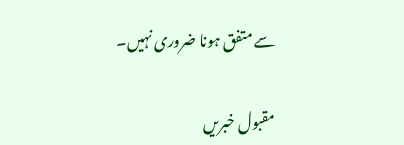سے متفق ہونا ضروری نہیں۔

مقبول خبریں